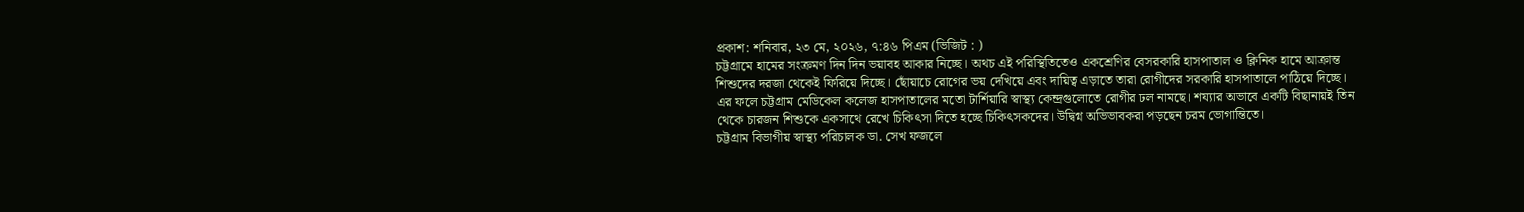প্রকাশ: শনিবার, ২৩ মে, ২০২৬, ৭:৪৬ পিএম (ভিজিট : )
চট্টগ্রামে হামের সংক্রমণ দিন দিন ভয়াবহ আকার নিচ্ছে। অথচ এই পরিস্থিতিতেও একশ্রেণির বেসরকারি হাসপাতাল ও ক্লিনিক হামে আক্রান্ত শিশুদের দরজা থেকেই ফিরিয়ে দিচ্ছে। ছোঁয়াচে রোগের ভয় দেখিয়ে এবং দায়িত্ব এড়াতে তারা রোগীদের সরকারি হাসপাতালে পাঠিয়ে দিচ্ছে।
এর ফলে চট্টগ্রাম মেডিকেল কলেজ হাসপাতালের মতো টার্শিয়ারি স্বাস্থ্য কেন্দ্রগুলোতে রোগীর ঢল নামছে। শয্যার অভাবে একটি বিছানায়ই তিন থেকে চারজন শিশুকে একসাথে রেখে চিকিৎসা দিতে হচ্ছে চিকিৎসকদের। উদ্বিগ্ন অভিভাবকরা পড়ছেন চরম ভোগান্তিতে।
চট্টগ্রাম বিভাগীয় স্বাস্থ্য পরিচালক ডা. সেখ ফজলে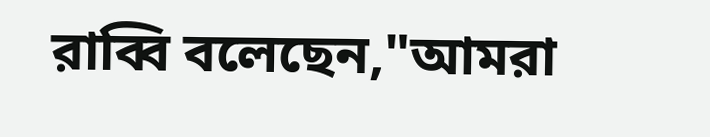রাব্বি বলেছেন,"আমরা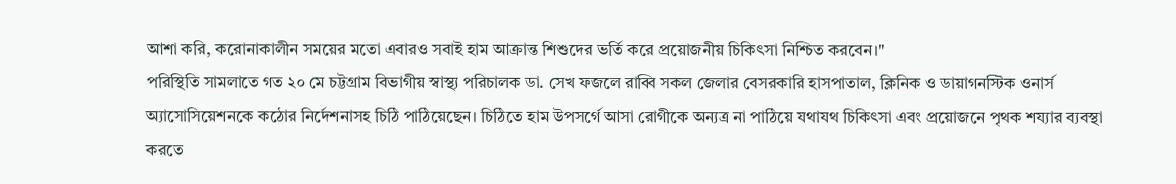আশা করি, করোনাকালীন সময়ের মতো এবারও সবাই হাম আক্রান্ত শিশুদের ভর্তি করে প্রয়োজনীয় চিকিৎসা নিশ্চিত করবেন।"
পরিস্থিতি সামলাতে গত ২০ মে চট্টগ্রাম বিভাগীয় স্বাস্থ্য পরিচালক ডা. সেখ ফজলে রাব্বি সকল জেলার বেসরকারি হাসপাতাল, ক্লিনিক ও ডায়াগনস্টিক ওনার্স অ্যাসোসিয়েশনকে কঠোর নির্দেশনাসহ চিঠি পাঠিয়েছেন। চিঠিতে হাম উপসর্গে আসা রোগীকে অন্যত্র না পাঠিয়ে যথাযথ চিকিৎসা এবং প্রয়োজনে পৃথক শয্যার ব্যবস্থা করতে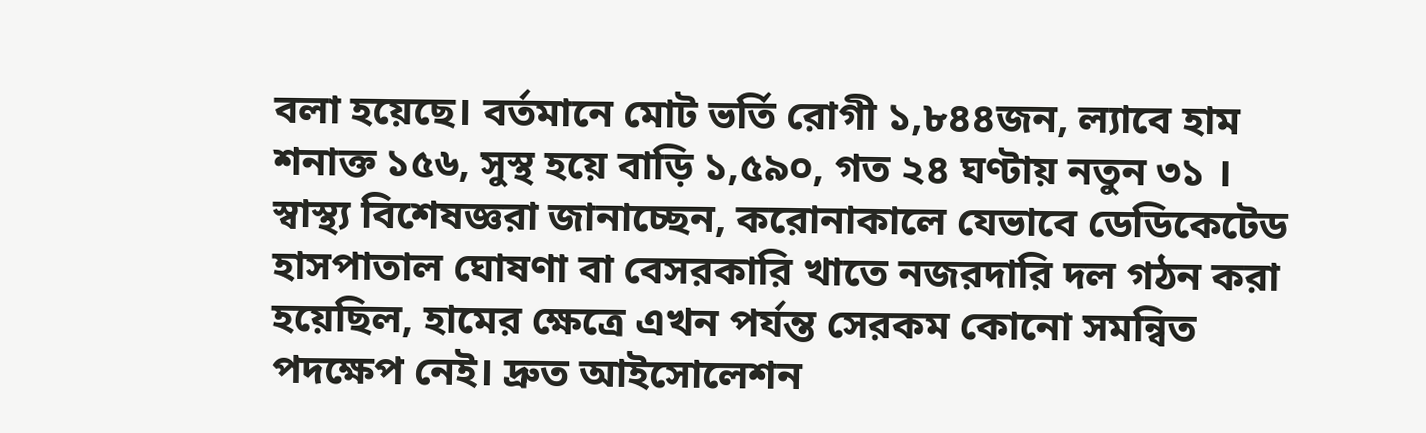বলা হয়েছে। বর্তমানে মোট ভর্তি রোগী ১,৮৪৪জন, ল্যাবে হাম শনাক্ত ১৫৬, সুস্থ হয়ে বাড়ি ১,৫৯০, গত ২৪ ঘণ্টায় নতুন ৩১ ।
স্বাস্থ্য বিশেষজ্ঞরা জানাচ্ছেন, করোনাকালে যেভাবে ডেডিকেটেড হাসপাতাল ঘোষণা বা বেসরকারি খাতে নজরদারি দল গঠন করা হয়েছিল, হামের ক্ষেত্রে এখন পর্যন্ত সেরকম কোনো সমন্বিত পদক্ষেপ নেই। দ্রুত আইসোলেশন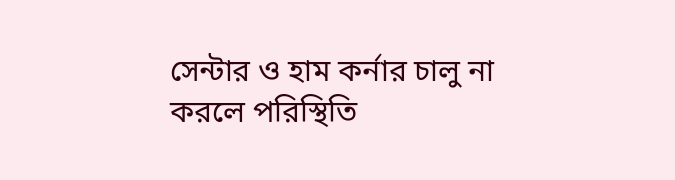সেন্টার ও হাম কর্নার চালু না করলে পরিস্থিতি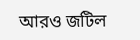আরও জটিল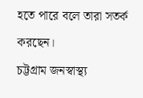হতে পারে বলে তারা সতর্ক করছেন।
চট্টগ্রাম জনস্বাস্থ্য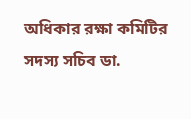অধিকার রক্ষা কমিটির সদস্য সচিব ডা.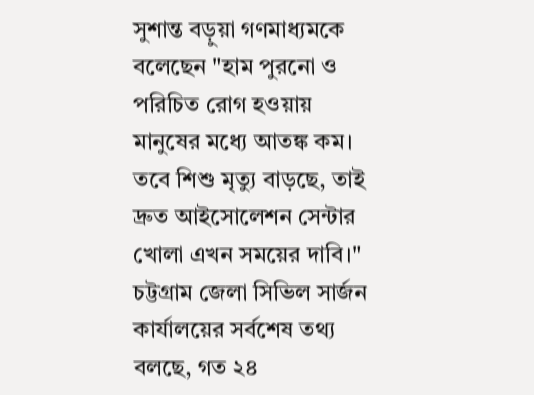সুশান্ত বড়ুয়া গণমাধ্যমকে বলেছেন "হাম পুরনো ও পরিচিত রোগ হওয়ায় মানুষের মধ্যে আতঙ্ক কম। তবে শিশু মৃত্যু বাড়ছে, তাই দ্রুত আইসোলেশন সেন্টার খোলা এখন সময়ের দাবি।"
চট্টগ্রাম জেলা সিভিল সার্জন কার্যালয়ের সর্বশেষ তথ্য বলছে, গত ২৪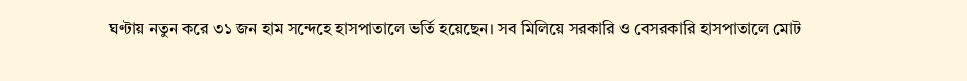ঘণ্টায় নতুন করে ৩১ জন হাম সন্দেহে হাসপাতালে ভর্তি হয়েছেন। সব মিলিয়ে সরকারি ও বেসরকারি হাসপাতালে মোট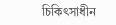চিকিৎসাধীন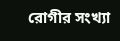রোগীর সংখ্যা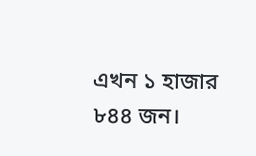এখন ১ হাজার ৮৪৪ জন।